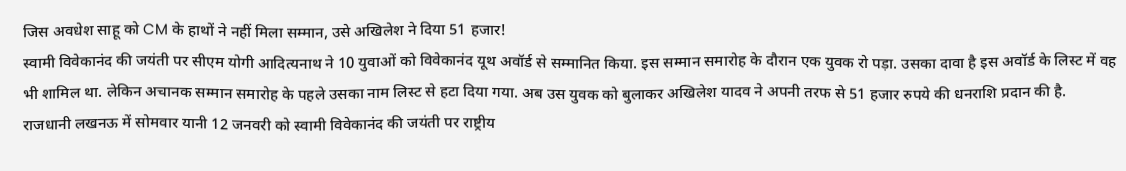जिस अवधेश साहू को CM के हाथों ने नहीं मिला सम्मान, उसे अखिलेश ने दिया 51 हजार!
स्वामी विवेकानंद की जयंती पर सीएम योगी आदित्यनाथ ने 10 युवाओं को विवेकानंद यूथ अवॉर्ड से सम्मानित किया. इस सम्मान समारोह के दौरान एक युवक रो पड़ा. उसका दावा है इस अवॉर्ड के लिस्ट में वह भी शामिल था. लेकिन अचानक सम्मान समारोह के पहले उसका नाम लिस्ट से हटा दिया गया. अब उस युवक को बुलाकर अखिलेश यादव ने अपनी तरफ से 51 हजार रुपये की धनराशि प्रदान की है.
राजधानी लखनऊ में सोमवार यानी 12 जनवरी को स्वामी विवेकानंद की जयंती पर राष्ट्रीय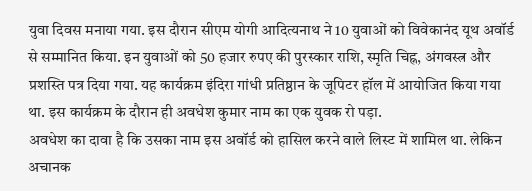युवा दिवस मनाया गया. इस दौरान सीएम योगी आदित्यनाथ ने 10 युवाओं को विवेकानंद यूथ अवॉर्ड से सम्मानित किया. इन युवाओं को 50 हजार रुपए की पुरस्कार राशि, स्मृति चिह्न, अंगवस्त्र और प्रशस्ति पत्र दिया गया. यह कार्यक्रम इंदिरा गांधी प्रतिष्ठान के जूपिटर हॉल में आयोजित किया गया था. इस कार्यक्रम के दौरान ही अवधेश कुमार नाम का एक युवक रो पड़ा.
अवधेश का दावा है कि उसका नाम इस अवॉर्ड को हासिल करने वाले लिस्ट में शामिल था. लेकिन अचानक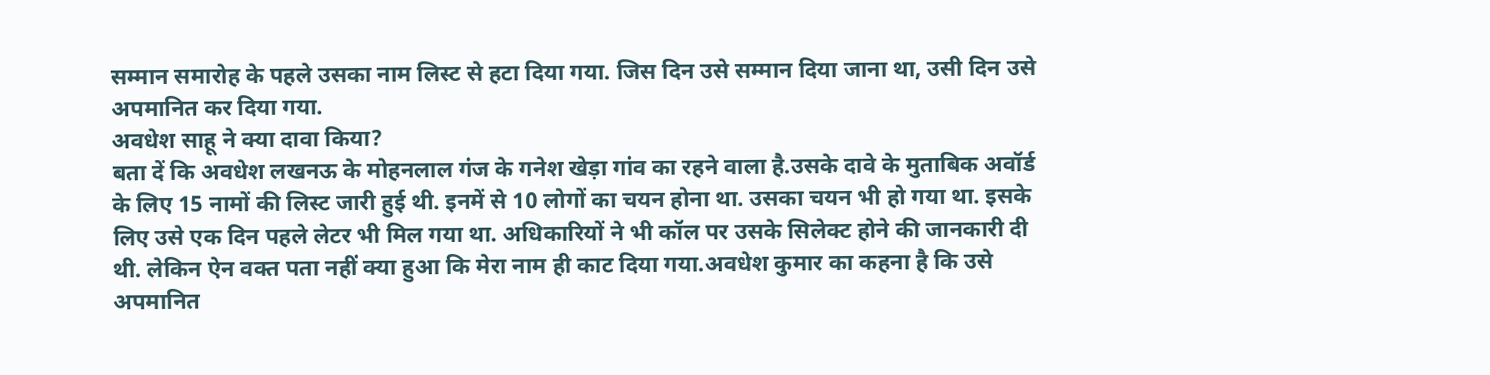सम्मान समारोह के पहले उसका नाम लिस्ट से हटा दिया गया. जिस दिन उसे सम्मान दिया जाना था, उसी दिन उसे अपमानित कर दिया गया.
अवधेश साहू ने क्या दावा किया?
बता दें कि अवधेश लखनऊ के मोहनलाल गंज के गनेश खेड़ा गांव का रहने वाला है.उसके दावे के मुताबिक अवॉर्ड के लिए 15 नामों की लिस्ट जारी हुई थी. इनमें से 10 लोगों का चयन होना था. उसका चयन भी हो गया था. इसके लिए उसे एक दिन पहले लेटर भी मिल गया था. अधिकारियों ने भी कॉल पर उसके सिलेक्ट होने की जानकारी दी थी. लेकिन ऐन वक्त पता नहीं क्या हुआ कि मेरा नाम ही काट दिया गया.अवधेश कुमार का कहना है कि उसे अपमानित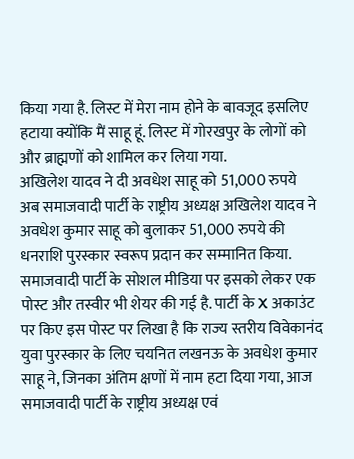किया गया है. लिस्ट में मेरा नाम होने के बावजूद इसलिए हटाया क्योंकि मैं साहू हूं. लिस्ट में गोरखपुर के लोगों को और ब्राह्मणों को शामिल कर लिया गया.
अखिलेश यादव ने दी अवधेश साहू को 51,000 रुपये
अब समाजवादी पार्टी के राष्ट्रीय अध्यक्ष अखिलेश यादव ने अवधेश कुमार साहू को बुलाकर 51,000 रुपये की धनराशि पुरस्कार स्वरूप प्रदान कर सम्मानित किया. समाजवादी पार्टी के सोशल मीडिया पर इसको लेकर एक पोस्ट और तस्वीर भी शेयर की गई है. पार्टी के X अकाउंट पर किए इस पोस्ट पर लिखा है कि राज्य स्तरीय विवेकानंद युवा पुरस्कार के लिए चयनित लखनऊ के अवधेश कुमार साहू ने, जिनका अंतिम क्षणों में नाम हटा दिया गया, आज समाजवादी पार्टी के राष्ट्रीय अध्यक्ष एवं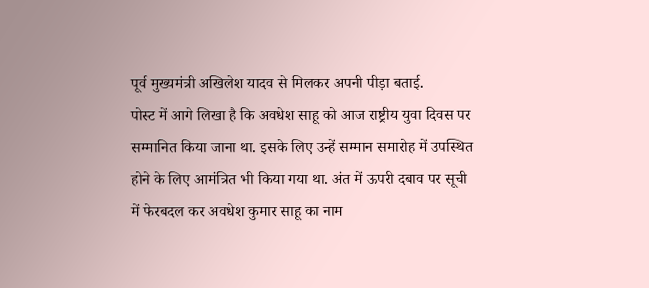पूर्व मुख्यमंत्री अखिलेश यादव से मिलकर अपनी पीड़ा बताई.
पोस्ट में आगे लिखा है कि अवधेश साहू को आज राष्ट्रीय युवा दिवस पर सम्मानित किया जाना था. इसके लिए उन्हें सम्मान समारोह में उपस्थित होने के लिए आमंत्रित भी किया गया था. अंत में ऊपरी दबाव पर सूची में फेरबदल कर अवधेश कुमार साहू का नाम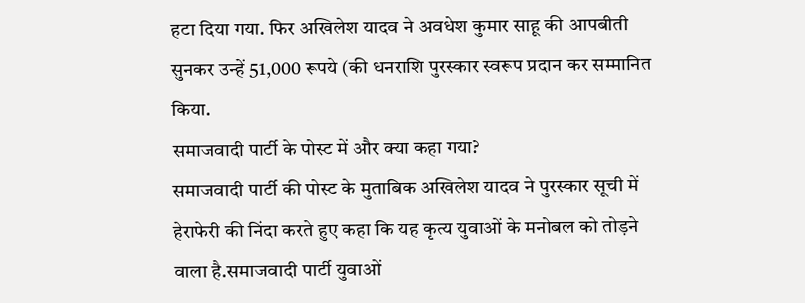हटा दिया गया. फिर अखिलेश यादव ने अवधेश कुमार साहू की आपबीती सुनकर उन्हें 51,000 रूपये (की धनराशि पुरस्कार स्वरूप प्रदान कर सम्मानित किया.
समाजवादी पार्टी के पोस्ट में और क्या कहा गया?
समाजवादी पार्टी की पोस्ट के मुताबिक अखिलेश यादव ने पुरस्कार सूची में हेराफेरी की निंदा करते हुए कहा कि यह कृत्य युवाओं के मनोबल को तोड़ने वाला है.समाजवादी पार्टी युवाओं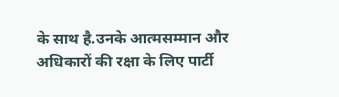के साथ है.उनके आत्मसम्मान और अधिकारों की रक्षा के लिए पार्टी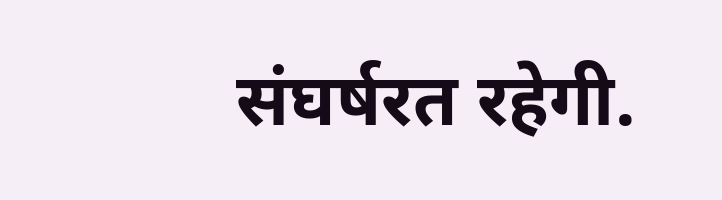संघर्षरत रहेगी.